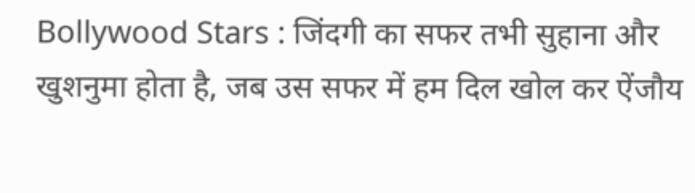Bollywood Stars : जिंदगी का सफर तभी सुहाना और खुशनुमा होता है, जब उस सफर में हम दिल खोल कर ऐंजौय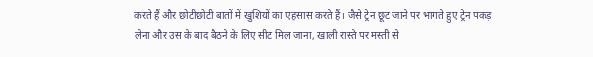करते हैं और छोटीछोटी बातों में खुशियों का एहसास करते हैं। जैसे ट्रेन छूट जाने पर भागते हुए ट्रेन पकड़ लेना और उस के बाद बैठने के लिए सीट मिल जाना, खाली रास्ते पर मस्ती से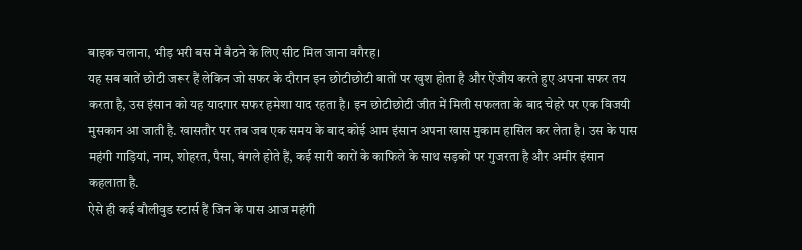बाइक चलाना, भीड़ भरी बस में बैठने के लिए सीट मिल जाना वगैरह।
यह सब बातें छोटी जरूर हैं लेकिन जो सफर के दौरान इन छोटीछोटी बातों पर खुश होता है और ऐंजौय करते हुए अपना सफर तय करता है, उस इंसान को यह यादगार सफर हमेशा याद रहता है। इन छोटीछोटी जीत में मिली सफलता के बाद चेहरे पर एक विजयी मुसकान आ जाती है. खासतौर पर तब जब एक समय के बाद कोई आम इंसान अपना खास मुकाम हासिल कर लेता है। उस के पास महंगी गाड़ियां, नाम, शोहरत, पैसा, बंगले होते हैं, कई सारी कारों के काफिले के साथ सड़कों पर गुजरता है और अमीर इंसान कहलाता है.
ऐसे ही कई बौलीवुड स्टार्स हैं जिन के पास आज महंगी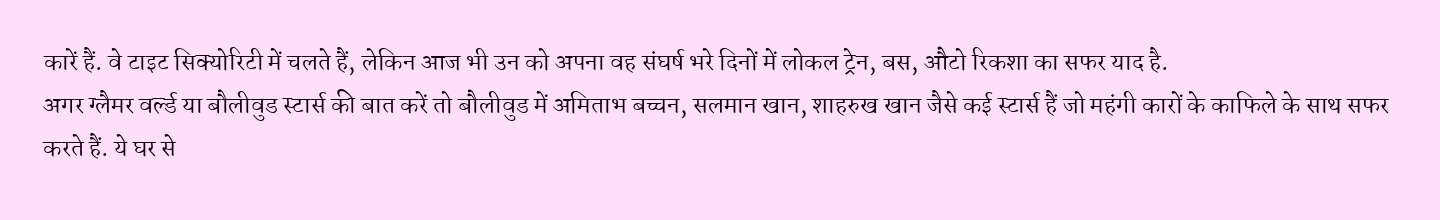कारें हैं. वे टाइट सिक्योरिटी में चलते हैं, लेकिन आज भी उन को अपना वह संघर्ष भरे दिनों में लोकल ट्रेन, बस, औटो रिकशा का सफर याद है.
अगर ग्लैमर वर्ल्ड या बौलीवुड स्टार्स की बात करें तो बौलीवुड में अमिताभ बच्चन, सलमान खान, शाहरुख खान जैसे कई स्टार्स हैं जो महंगी कारों के काफिले के साथ सफर करते हैं. ये घर से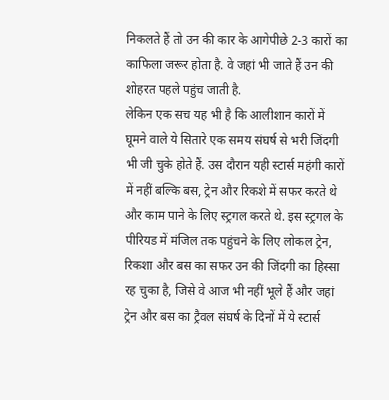निकलते हैं तो उन की कार के आगेपीछे 2-3 कारों का काफिला जरूर होता है. वे जहां भी जाते हैं उन की शोहरत पहले पहुंच जाती है.
लेकिन एक सच यह भी है कि आलीशान कारों में घूमने वाले ये सितारे एक समय संघर्ष से भरी जिंदगी भी जी चुके होते हैं. उस दौरान यही स्टार्स महंगी कारों में नहीं बल्कि बस, ट्रेन और रिकशे में सफर करते थे और काम पाने के लिए स्ट्रगल करते थे. इस स्ट्रगल के पीरियड में मंजिल तक पहुंचने के लिए लोकल ट्रेन, रिकशा और बस का सफर उन की जिंदगी का हिस्सा रह चुका है, जिसे वे आज भी नहीं भूले हैं और जहां ट्रेन और बस का ट्रैवल संघर्ष के दिनों में ये स्टार्स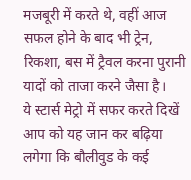मजबूरी में करते थे, वहीं आज सफल होने के बाद भी ट्रेन, रिकशा, बस में ट्रैवल करना पुरानी यादों को ताजा करने जैसा है।
ये स्टार्स मेट्रो में सफर करते दिखें
आप को यह जान कर बढ़िया लगेगा कि बौलीवुड के कई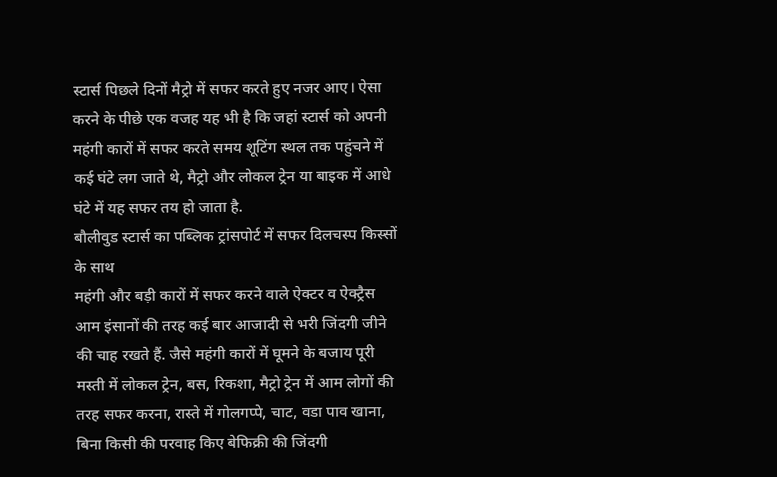स्टार्स पिछले दिनों मैट्रो में सफर करते हुए नजर आए। ऐसा करने के पीछे एक वजह यह भी है कि जहां स्टार्स को अपनी महंगी कारों में सफर करते समय शूटिंग स्थल तक पहुंचने में कई घंटे लग जाते थे, मैट्रो और लोकल ट्रेन या बाइक में आधे घंटे में यह सफर तय हो जाता है.
बौलीवुड स्टार्स का पब्लिक ट्रांसपोर्ट में सफर दिलचस्प किस्सों के साथ
महंगी और बड़ी कारों में सफर करने वाले ऐक्टर व ऐक्ट्रैस आम इंसानों की तरह कई बार आजादी से भरी जिंदगी जीने की चाह रखते हैं. जैसे महंगी कारों में घूमने के बजाय पूरी मस्ती में लोकल ट्रेन, बस, रिकशा, मैट्रो ट्रेन में आम लोगों की तरह सफर करना, रास्ते में गोलगप्पे, चाट, वडा पाव खाना, बिना किसी की परवाह किए बेफिक्री की जिंदगी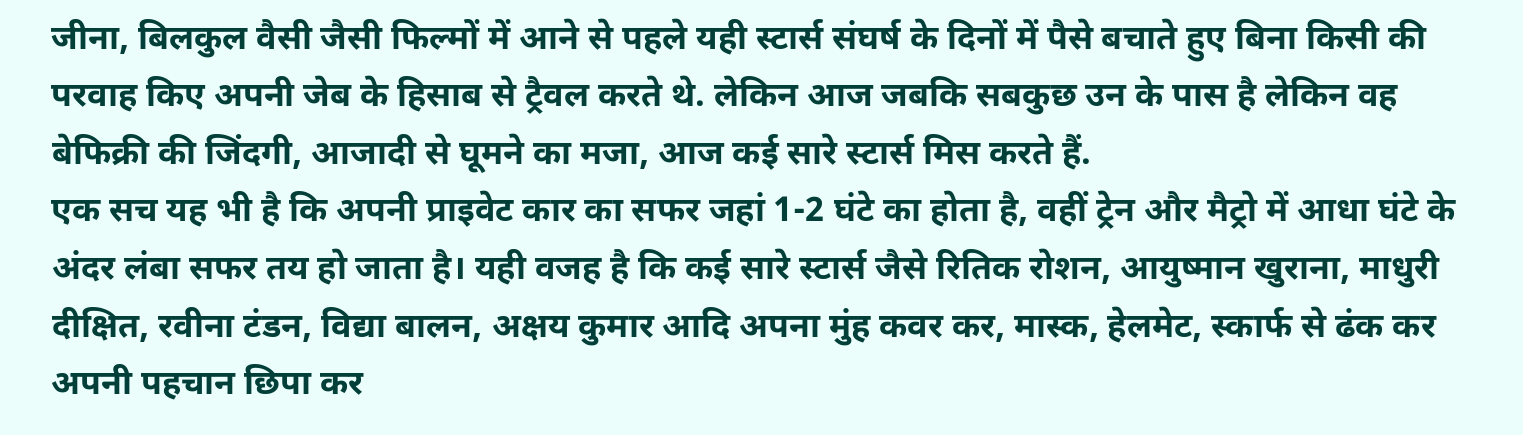जीना, बिलकुल वैसी जैसी फिल्मों में आने से पहले यही स्टार्स संघर्ष के दिनों में पैसे बचाते हुए बिना किसी की परवाह किए अपनी जेब के हिसाब से ट्रैवल करते थे. लेकिन आज जबकि सबकुछ उन के पास है लेकिन वह बेफिक्री की जिंदगी, आजादी से घूमने का मजा, आज कई सारे स्टार्स मिस करते हैं.
एक सच यह भी है कि अपनी प्राइवेट कार का सफर जहां 1-2 घंटे का होता है, वहीं ट्रेन और मैट्रो में आधा घंटे के अंदर लंबा सफर तय हो जाता है। यही वजह है कि कई सारे स्टार्स जैसे रितिक रोशन, आयुष्मान खुराना, माधुरी दीक्षित, रवीना टंडन, विद्या बालन, अक्षय कुमार आदि अपना मुंह कवर कर, मास्क, हेलमेट, स्कार्फ से ढंक कर अपनी पहचान छिपा कर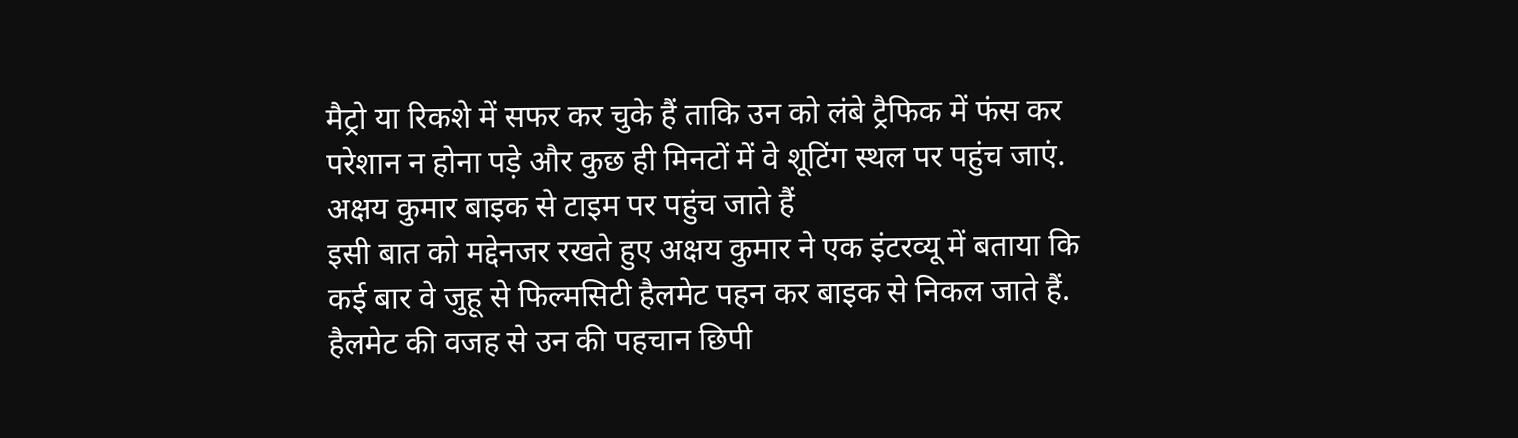मैट्रो या रिकशे में सफर कर चुके हैं ताकि उन को लंबे ट्रैफिक में फंस कर परेशान न होना पड़े और कुछ ही मिनटों में वे शूटिंग स्थल पर पहुंच जाएं.
अक्षय कुमार बाइक से टाइम पर पहुंच जाते हैं
इसी बात को मद्देनजर रखते हुए अक्षय कुमार ने एक इंटरव्यू में बताया कि कई बार वे जुहू से फिल्मसिटी हैलमेट पहन कर बाइक से निकल जाते हैं. हैलमेट की वजह से उन की पहचान छिपी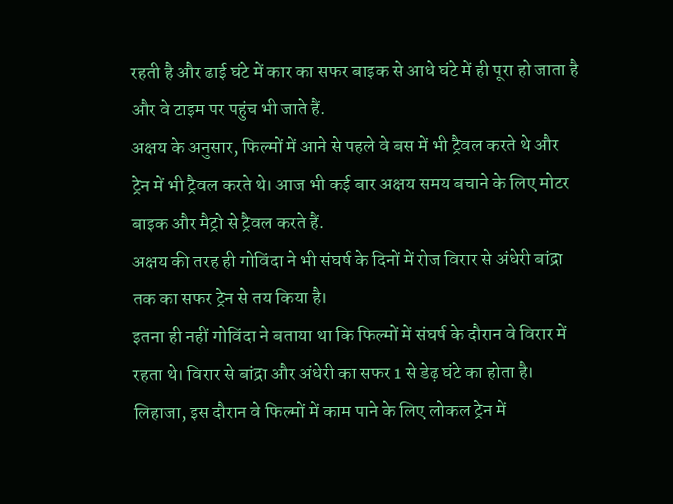रहती है और ढाई घंटे में कार का सफर बाइक से आधे घंटे में ही पूरा हो जाता है और वे टाइम पर पहुंच भी जाते हैं.
अक्षय के अनुसार, फिल्मों में आने से पहले वे बस में भी ट्रैवल करते थे और ट्रेन में भी ट्रैवल करते थे। आज भी कई बार अक्षय समय बचाने के लिए मोटर बाइक और मैट्रो से ट्रैवल करते हैं.
अक्षय की तरह ही गोविंदा ने भी संघर्ष के दिनों में रोज विरार से अंधेरी बांद्रा तक का सफर ट्रेन से तय किया है।
इतना ही नहीं गोविंदा ने बताया था कि फिल्मों में संघर्ष के दौरान वे विरार में रहता थे। विरार से बांद्रा और अंधेरी का सफर 1 से डेढ़ घंटे का होता है। लिहाजा, इस दौरान वे फिल्मों में काम पाने के लिए लोकल ट्रेन में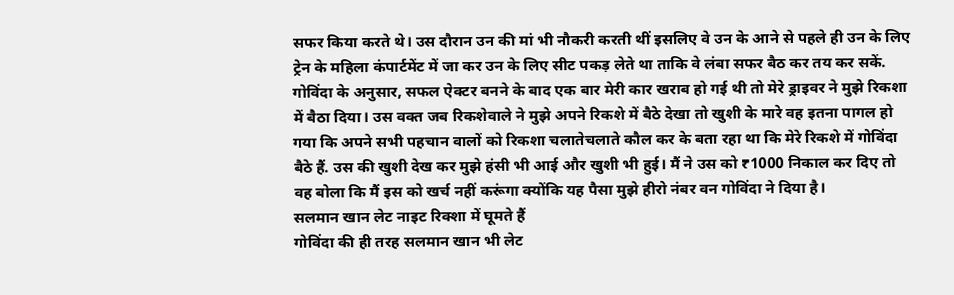सफर किया करते थे। उस दौरान उन की मां भी नौकरी करती थीं इसलिए वे उन के आने से पहले ही उन के लिए ट्रेन के महिला कंपार्टमेंट में जा कर उन के लिए सीट पकड़ लेते था ताकि वे लंबा सफर बैठ कर तय कर सकें.
गोविंदा के अनुसार, सफल ऐक्टर बनने के बाद एक बार मेरी कार खराब हो गई थी तो मेरे ड्राइवर ने मुझे रिकशा में बैठा दिया। उस वक्त जब रिकशेवाले ने मुझे अपने रिकशे में बैठे देखा तो खुशी के मारे वह इतना पागल हो गया कि अपने सभी पहचान वालों को रिकशा चलातेचलाते कौल कर के बता रहा था कि मेरे रिकशे में गोविंदा बैठे हैं. उस की खुशी देख कर मुझे हंसी भी आई और खुशी भी हुई। मैं ने उस को ₹1000 निकाल कर दिए तो वह बोला कि मैं इस को खर्च नहीं करूंगा क्योंकि यह पैसा मुझे हीरो नंबर वन गोविंदा ने दिया है।
सलमान खान लेट नाइट रिक्शा में घूमते हैं
गोविंदा की ही तरह सलमान खान भी लेट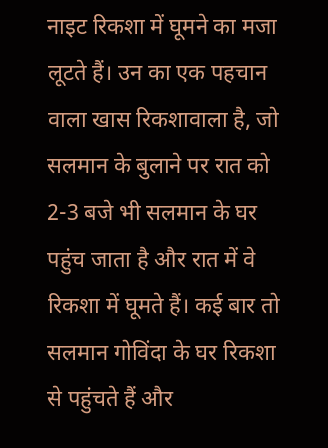नाइट रिकशा में घूमने का मजा लूटते हैं। उन का एक पहचान वाला खास रिकशावाला है, जो सलमान के बुलाने पर रात को 2-3 बजे भी सलमान के घर पहुंच जाता है और रात में वे रिकशा में घूमते हैं। कई बार तो सलमान गोविंदा के घर रिकशा से पहुंचते हैं और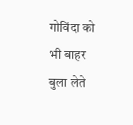गोविंदा को भी बाहर बुला लेते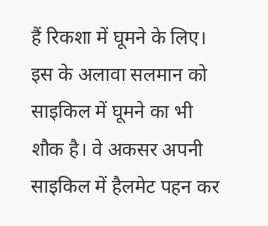हैं रिकशा में घूमने के लिए।
इस के अलावा सलमान को साइकिल में घूमने का भी शौक है। वे अकसर अपनी साइकिल में हैलमेट पहन कर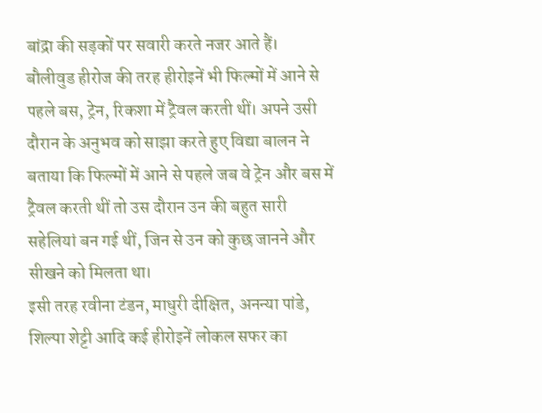बांद्रा की सड़कों पर सवारी करते नजर आते हैं।
बौलीवुड हीरोज की तरह हीरोइनें भी फिल्मों में आने से पहले बस, ट्रेन, रिकशा में ट्रैवल करती थीं। अपने उसी दौरान के अनुभव को साझा करते हुए विद्या बालन ने बताया कि फिल्मों में आने से पहले जब वे ट्रेन और बस में ट्रैवल करती थीं तो उस दौरान उन की बहुत सारी सहेलियां बन गई थीं, जिन से उन को कुछ जानने और सीखने को मिलता था।
इसी तरह रवीना टंडन, माधुरी दीक्षित, अनन्या पांडे, शिल्पा शेट्टी आदि कई हीरोइनें लोकल सफर का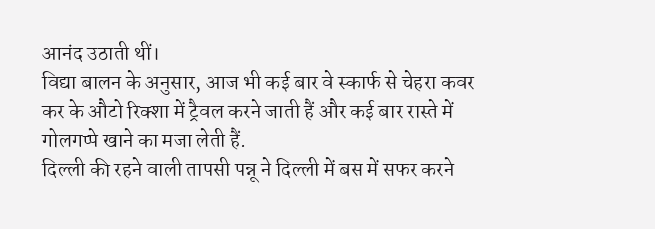आनंद उठाती थीं।
विद्या बालन के अनुसार, आज भी कई बार वे स्कार्फ से चेहरा कवर कर के औटो रिक्शा में ट्रैवल करने जाती हैं और कई बार रास्ते में गोलगप्पे खाने का मजा लेती हैं.
दिल्ली की रहने वाली तापसी पन्नू ने दिल्ली में बस में सफर करने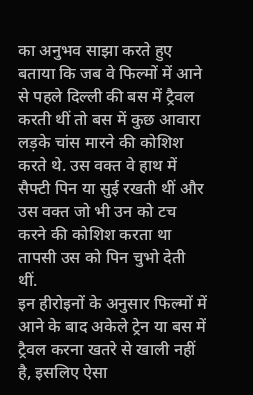का अनुभव साझा करते हुए बताया कि जब वे फिल्मों में आने से पहले दिल्ली की बस में ट्रैवल करती थीं तो बस में कुछ आवारा लड़के चांस मारने की कोशिश करते थे. उस वक्त वे हाथ में सैफ्टी पिन या सुई रखती थीं और उस वक्त जो भी उन को टच करने की कोशिश करता था तापसी उस को पिन चुभो देती थीं.
इन हीरोइनों के अनुसार फिल्मों में आने के बाद अकेले ट्रेन या बस में ट्रैवल करना खतरे से खाली नहीं है, इसलिए ऐसा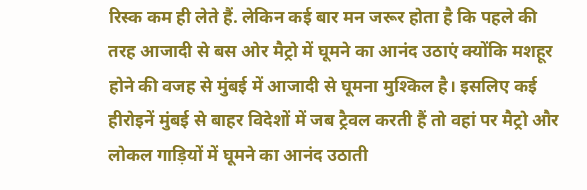रिस्क कम ही लेते हैं. लेकिन कई बार मन जरूर होता है कि पहले की तरह आजादी से बस ओर मैट्रो में घूमने का आनंद उठाएं क्योंकि मशहूर होने की वजह से मुंबई में आजादी से घूमना मुश्किल है। इसलिए कई हीरोइनें मुंबई से बाहर विदेशों में जब ट्रैवल करती हैं तो वहां पर मैट्रो और लोकल गाड़ियों में घूमने का आनंद उठाती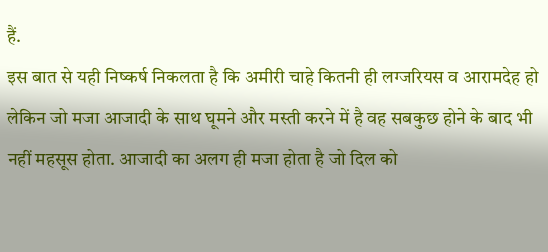हैं.
इस बात से यही निष्कर्ष निकलता है कि अमीरी चाहे कितनी ही लग्जरियस व आरामदेह हो लेकिन जो मजा आजादी के साथ घूमने और मस्ती करने में है वह सबकुछ होने के बाद भी नहीं महसूस होता. आजादी का अलग ही मजा होता है जो दिल को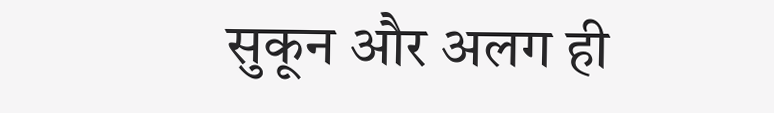सुकून और अलग ही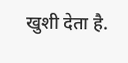खुशी देता है.